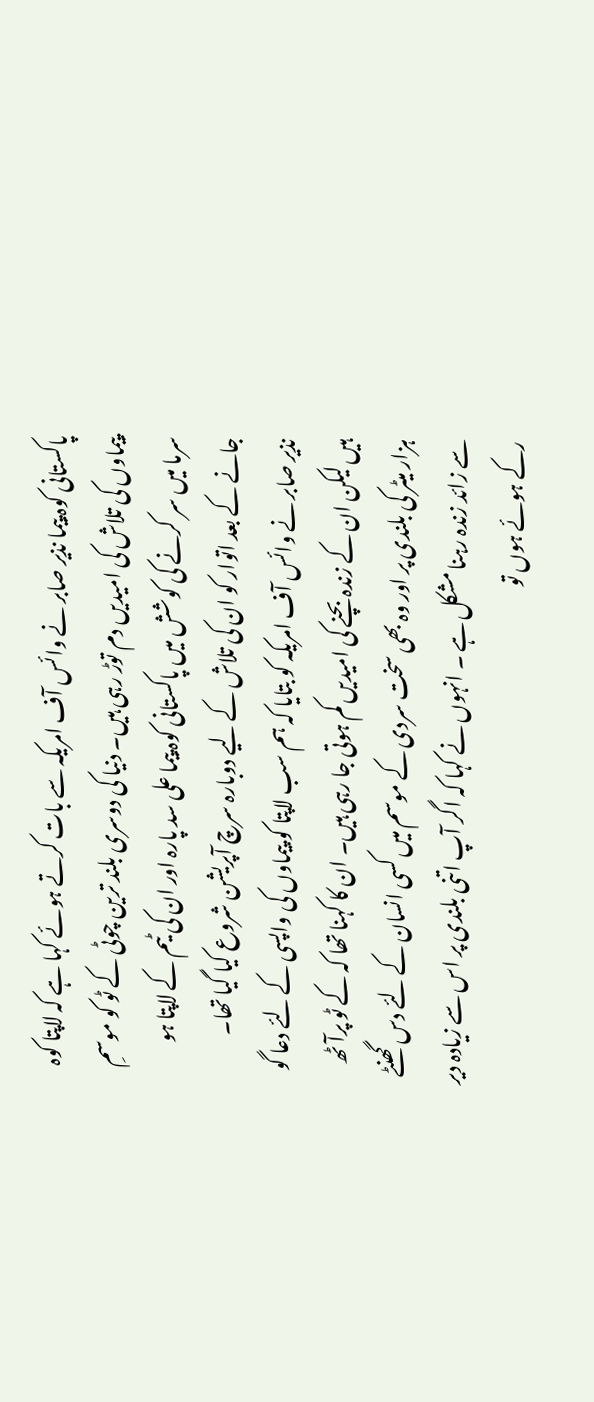پاکستانی کوہ پیما نذیر صابر نے وائس آف امریکہ سے بات کرتے ہوئے کہا ہے کہ لاپتا کوہ پیماوں کی تلاش کی امیدیں دم توڑ رہی ہیں۔ دنیا کی دوسری بلند ترین چوٹی کے ٹو کو موسمِ سرما میں سر کرنے کی کوشش میں پاکستانی کوہ پیما علی سد پارہ اور ان کی ٹیم کے لاپتا ہو جانے کے بعد اتوار کو ان کی تلاش کے لیے دوبارہ سرچ آپریشن شروع کیا گیا تھا۔
نذیر صابر نے وائس آف امریکہ کو بتایا کہ ہم سب لاپتا کو پیماوں کی واپسی کے لئے دعا گو ہیں لیکن ان کے زندہ بچنے کی امیدیں کم ہوتی جا رہی ہیں۔ ان کا کہنا تھا کہ کے ٹو پرآٹھ ہزار میٹر کی بلندی پر اور وہ بھی سخت سردی کے موسم میں کسی انسان کے لئے دس گھنٹے سے زائد زندہ رہنا مشکل ہے ۔ انہوں نے کہا کہ اگر آپ اتنی بلندی پر اس سے زیادہ دیر رکے ہوئے ہوں تو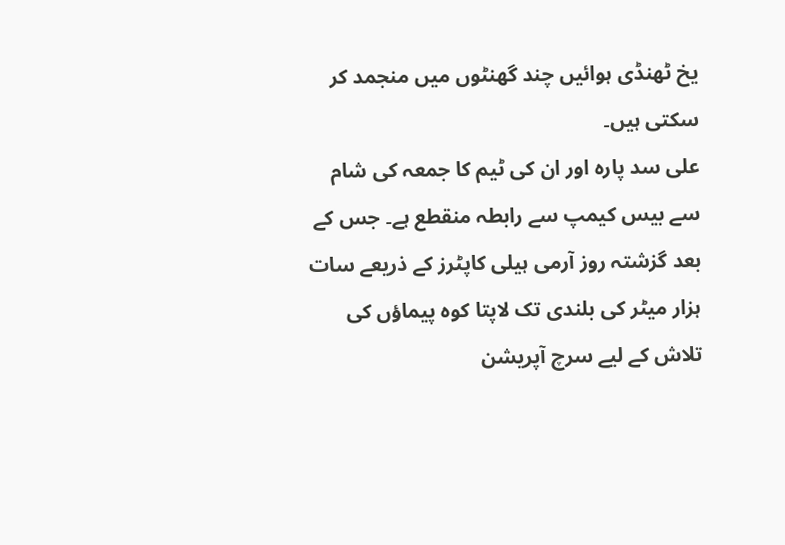یخ ٹھنڈی ہوائیں چند گھنٹوں میں منجمد کر سکتی ہیں۔
علی سد پارہ اور ان کی ٹیم کا جمعہ کی شام سے بیس کیمپ سے رابطہ منقطع ہے۔ جس کے بعد گزشتہ روز آرمی ہیلی کاپٹرز کے ذریعے سات ہزار میٹر کی بلندی تک لاپتا کوہ پیماؤں کی تلاش کے لیے سرچ آپریشن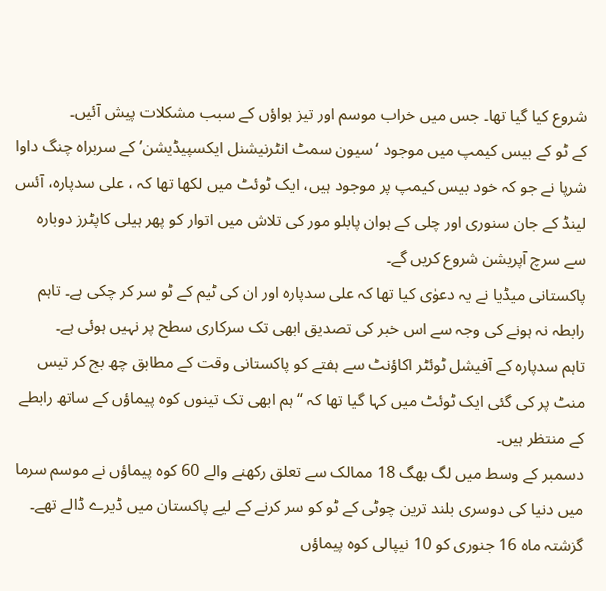شروع کیا گیا تھا۔ جس میں خراب موسم اور تیز ہواؤں کے سبب مشکلات پیش آئیں۔
کے ٹو کے بیس کیمپ میں موجود ‘سیون سمٹ انٹرنیشنل ایکسپیڈیشن’ کے سربراہ چنگ داوا شرپا نے جو کہ خود بیس کیمپ پر موجود ہیں، ایک ٹوئٹ میں لکھا تھا کہ ، علی سدپارہ، آئس لینڈ کے جان سنوری اور چلی کے ہوان پابلو مور کی تلاش میں اتوار کو پھر ہیلی کاپٹرز دوبارہ سے سرچ آپریشن شروع کریں گے۔
پاکستانی میڈیا نے یہ دعوٰی کیا تھا کہ علی سدپارہ اور ان کی ٹیم کے ٹو سر کر چکی ہے۔ تاہم رابطہ نہ ہونے کی وجہ سے اس خبر کی تصدیق ابھی تک سرکاری سطح پر نہیں ہوئی ہے۔
تاہم سدپارہ کے آفیشل ٹوئٹر اکاؤنٹ سے ہفتے کو پاکستانی وقت کے مطابق چھ بج کر تیس منٹ پر کی گئی ایک ٹوئٹ میں کہا گیا تھا کہ “ہم ابھی تک تینوں کوہ پیماؤں کے ساتھ رابطے کے منتظر ہیں۔
دسمبر کے وسط میں لگ بھگ 18 ممالک سے تعلق رکھنے والے 60 کوہ پیماؤں نے موسم سرما میں دنیا کی دوسری بلند ترین چوٹی کے ٹو کو سر کرنے کے لیے پاکستان میں ڈیرے ڈالے تھے۔
گزشتہ ماہ 16 جنوری کو 10 نیپالی کوہ پیماؤں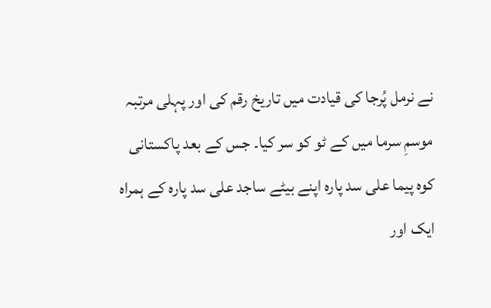نے نرمل پُرجا کی قیادت میں تاریخ رقم کی اور پہلی مرتبہ موسمِ سرما میں کے ٹو کو سر کیا۔ جس کے بعد پاکستانی کوہ پیما علی سد پارہ اپنے بیٹے ساجد علی سد پارہ کے ہمراہ ایک اور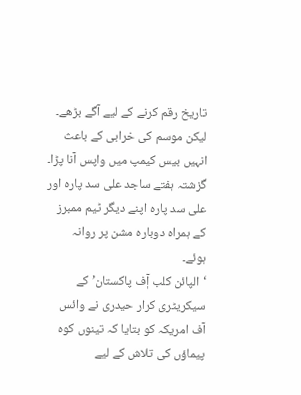تاریخ رقم کرنے کے لیے آگے بڑھے۔ لیکن موسم کی خرابی کے باعث انہیں بیس کیمپ میں واپس آنا پڑا۔
گزشتہ ہفتے ساجد علی سد پارہ اور علی سد پارہ اپنے دیگر ٹیم ممبرز کے ہمراہ دوبارہ مشن پر روانہ ہوئے۔
‘الپائن کلب آٖف پاکستان’ کے سیکریٹری کرار حیدری نے وائس آف امریکہ کو بتایا کہ تینوں کوہ پیماؤں کی تلاش کے لیے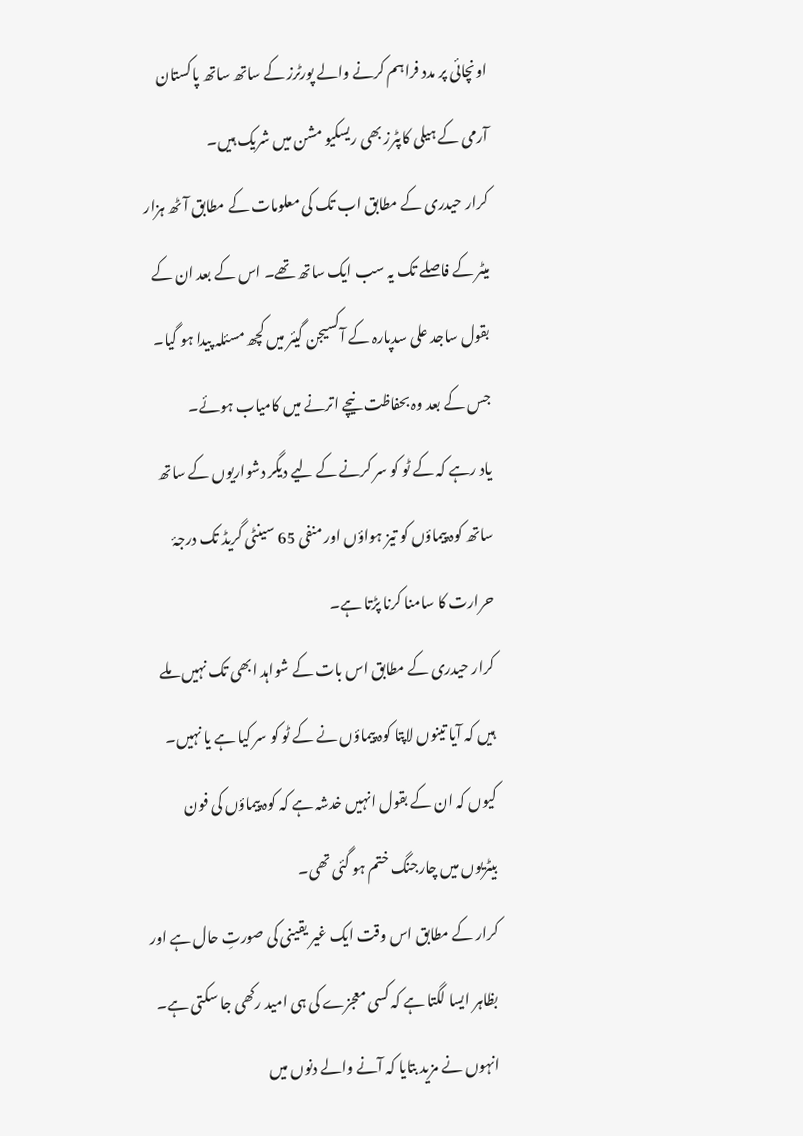اونچائی پر مدد فراہم کرنے والے پورٹرز کے ساتھ ساتھ پاکستان آرمی کے ہیلی کاپٹرز بھی ریسکیو مشن میں شریک ہیں۔
کرار حیدری کے مطابق اب تک کی معلومات کے مطابق آٹھ ہزار میٹر کے فاصلے تک یہ سب ایک ساتھ تھے۔ اس کے بعد ان کے بقول ساجد علی سدپارہ کے آکسیجن گیئر میں کچھ مسئلہ پیدا ہو گیا۔ جس کے بعد وہ بحفاظت نیچے اترنے میں کامیاب ہوئے۔
یاد رہے کہ کے ٹو کو سر کرنے کے لیے دیگر دشواریوں کے ساتھ ساتھ کوہ پیماؤں کو تیز ہواؤں اور منفی 65 سینٹی گریڈ تک درجۂ حرارت کا سامنا کرنا پڑتا ہے۔
کرار حیدری کے مطابق اس بات کے شواہد ابھی تک نہیں ملے ہیں کہ آیا تینوں لاپتا کوہ پیماؤں نے کے ٹو کو سر کیا ہے یا نہیں۔ کیوں کہ ان کے بقول انہیں خدشہ ہے کہ کوہ پیماؤں کی فون بیٹریوں میں چارجنگ ختم ہو گئی تھی۔
کرار کے مطابق اس وقت ایک غیر یقینی کی صورتِ حال ہے اور بظاہر ایسا لگتا ہے کہ کسی معجزے کی ہی امید رکھی جا سکتی ہے۔
انہوں نے مزید بتایا کہ آنے والے دنوں میں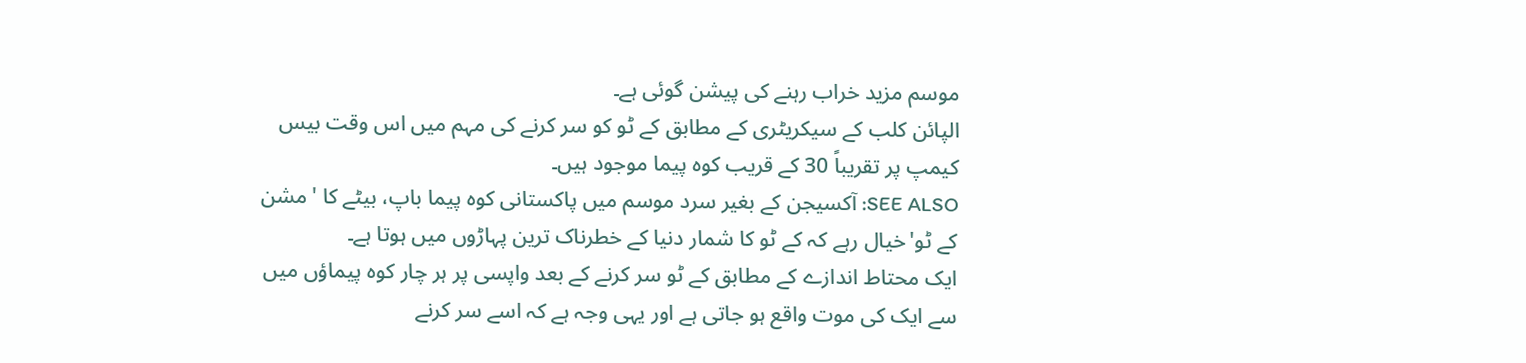موسم مزید خراب رہنے کی پیشن گوئی ہے۔
الپائن کلب کے سیکریٹری کے مطابق کے ٹو کو سر کرنے کی مہم میں اس وقت بیس کیمپ پر تقریباً 30 کے قریب کوہ پیما موجود ہیں۔
SEE ALSO: آکسیجن کے بغیر سرد موسم میں پاکستانی کوہ پیما باپ، بیٹے کا 'مشن کے ٹو'خیال رہے کہ کے ٹو کا شمار دنیا کے خطرناک ترین پہاڑوں میں ہوتا ہے۔
ایک محتاط اندازے کے مطابق کے ٹو سر کرنے کے بعد واپسی پر ہر چار کوہ پیماؤں میں سے ایک کی موت واقع ہو جاتی ہے اور یہی وجہ ہے کہ اسے سر کرنے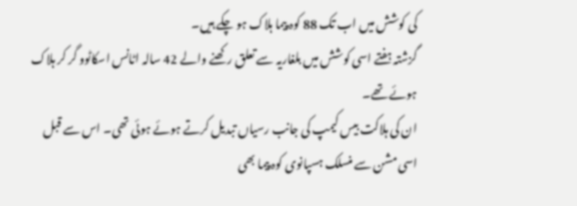کی کوشش میں اب تک 88 کوہ پیما ہلاک ہو چکے ہیں۔
گزشتہ ہفتے اسی کوشش میں بلغاریہ سے تعلق رکھنے والے 42 سالہ اٹانس اسکاٹوو گر کر ہلاک ہوئے تھے۔
ان کی ہلاکت بیس کیمپ کی جانب رسیاں تبدیل کرتے ہوئے ہوئی تھی۔ اس سے قبل اسی مشن سے منسلک ہسپانوی کوہ پیما بھی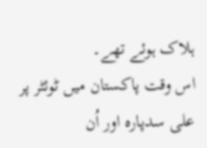ہلاک ہوئے تھے۔
اس وقت پاکستان میں ٹوئٹر پر علی سدپارہ اور اُن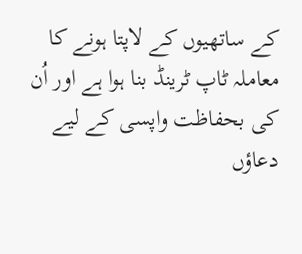کے ساتھیوں کے لاپتا ہونے کا معاملہ ٹاپ ٹرینڈ بنا ہوا ہے اور اُن کی بحفاظت واپسی کے لیے دعاؤں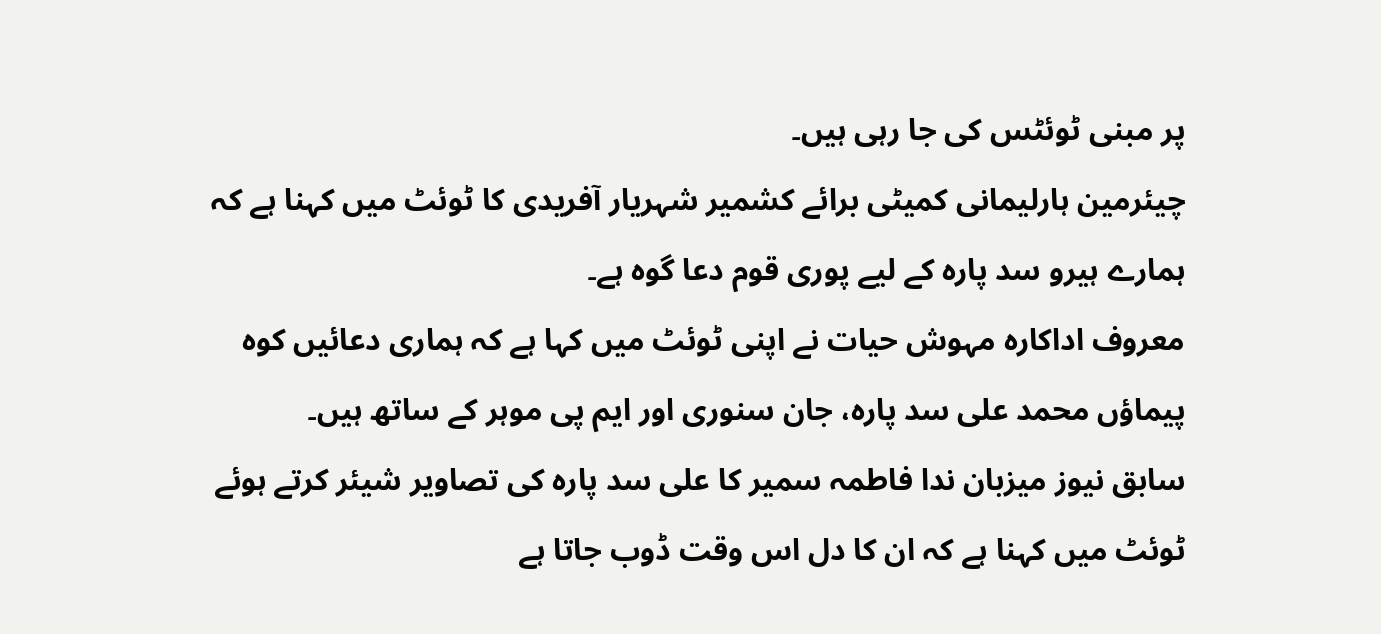پر مبنی ٹوئٹس کی جا رہی ہیں۔
چیئرمین ہارلیمانی کمیٹی برائے کشمیر شہریار آفریدی کا ٹوئٹ میں کہنا ہے کہ ہمارے ہیرو سد پارہ کے لیے پوری قوم دعا گوہ ہے۔
معروف اداکارہ مہوش حیات نے اپنی ٹوئٹ میں کہا ہے کہ ہماری دعائیں کوہ پیماؤں محمد علی سد پارہ، جان سنوری اور ایم پی موہر کے ساتھ ہیں۔
سابق نیوز میزبان ندا فاطمہ سمیر کا علی سد پارہ کی تصاویر شیئر کرتے ہوئے ٹوئٹ میں کہنا ہے کہ ان کا دل اس وقت ڈوب جاتا ہے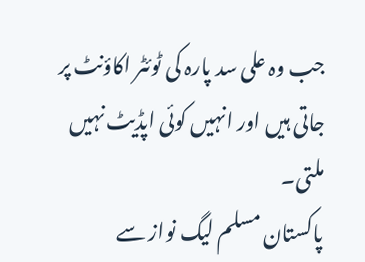جب وہ علی سد پارہ کی ٹوئٹر اکاؤنٹ پر جاتی ہیں اور انہیں کوئی اپڈیٹ نہیں ملتی۔
پاکستان مسلم لیگ نواز سے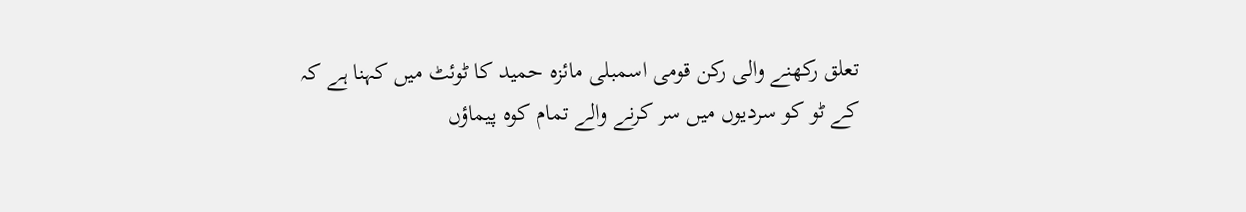تعلق رکھنے والی رکن قومی اسمبلی مائزہ حمید کا ٹوئٹ میں کہنا ہے کہ کے ٹو کو سردیوں میں سر کرنے والے تمام کوہ پیماؤں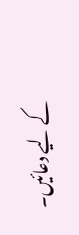کے لیے دعائیں۔